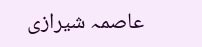عاصمہ شیرازی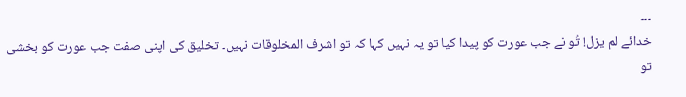۔۔۔
خدائے لم یزل! تُو نے جب عورت کو پیدا کیا تو یہ نہیں کہا کہ تو اشرف المخلوقات نہیں۔ تخلیق کی اپنی صفت جب عورت کو بخشی تو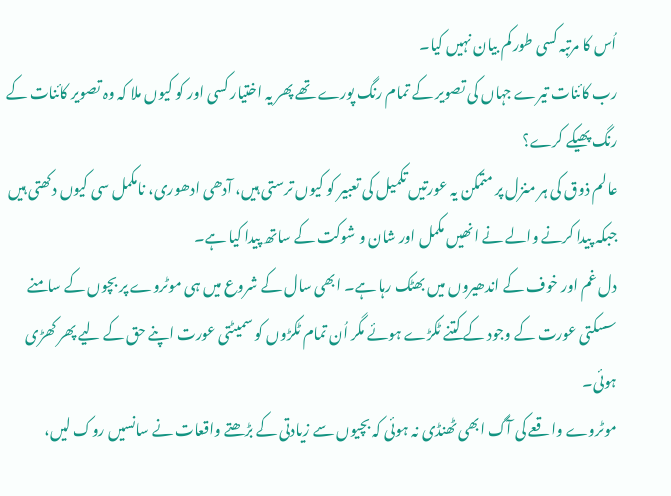اُس کا مرتبہ کسی طور کم بیان نہیں کیا۔
رب کائنات تیرے جہاں کی تصویر کے تمام رنگ پورے تھے پھر یہ اختیار کسی اور کو کیوں ملا کہ وہ تصویر کائنات کے رنگ پھیکے کرے؟
عالم ذوق کی ہر منزل پر متمکن یہ عورتیں تکمیل کی تعبیر کو کیوں ترستی ہیں، آدھی ادھوری، نامکمل سی کیوں دکھتی ہیں جبکہ پیدا کرنے والے نے انھیں مکمل اور شان و شوکت کے ساتھ پیدا کیا ہے۔
دل غم اور خوف کے اندھیروں میں بھٹک رہا ہے۔ ابھی سال کے شروع میں ہی موٹروے پر بچوں کے سامنے سسکتی عورت کے وجود کے کتنے ٹکڑے ہوئے مگر اُن تمام ٹکڑوں کو سمیٹتی عورت اپنے حق کے لیے پھر کھڑی ہوئی۔
موٹروے واقعے کی آگ ابھی ٹھنڈی نہ ہوئی کہ بچیوں سے زیادتی کے بڑھتے واقعات نے سانسیں روک لیں،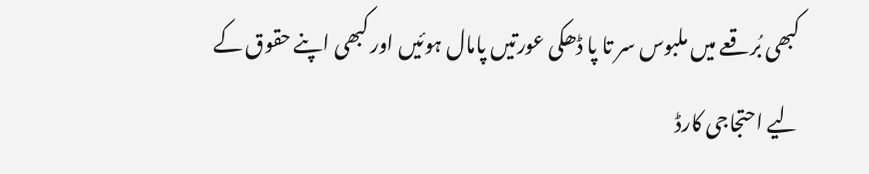کبھی بُرقعے میں ملبوس سر تا پا ڈھکی عورتیں پامال ہوئیں اور کبھی اپنے حقوق کے لیے احتجاجی کارڈ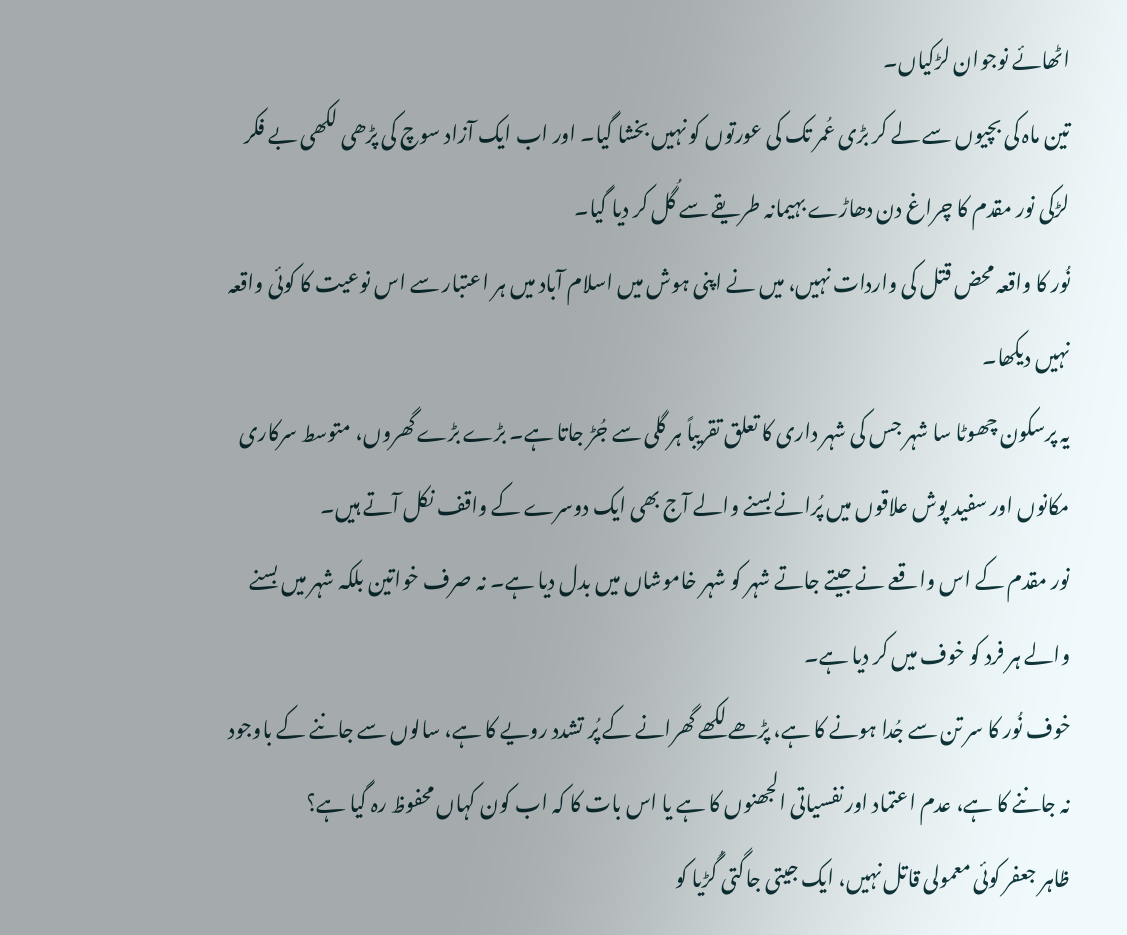اٹھائے نوجوان لڑکیاں۔
تین ماہ کی بچیوں سے لے کر بڑی عُمر تک کی عورتوں کو نہیں بخشا گیا۔ اور اب ایک آزاد سوچ کی پڑھی لکھی بے فکر لڑکی نور مقدم کا چراغ دن دھاڑے بہیمانہ طریقے سے گُل کر دیا گیا۔
نُور کا واقعہ محض قتل کی واردات نہیں، میں نے اپنی ہوش میں اسلام آباد میں ہر اعتبار سے اس نوعیت کا کوئی واقعہ نہیں دیکھا۔
یہ پرسکون چھوٹا سا شہر جس کی شہر داری کا تعلق تقریباً ہر گلی سے جُڑ جاتا ہے۔ بڑے بڑے گھروں، متوسط سرکاری مکانوں اور سفید پوش علاقوں میں پُرانے بسنے والے آج بھی ایک دوسرے کے واقف نکل آتے ہیں۔
نور مقدم کے اس واقعے نے جیتے جاتے شہر کو شہر خاموشاں میں بدل دیا ہے۔ نہ صرف خواتین بلکہ شہر میں بسنے والے ہر فرد کو خوف میں کر دیا ہے۔
خوف نُور کا سر تن سے جُدا ہونے کا ہے، پڑھے لکھے گھرانے کے پُر تشدد رویے کا ہے، سالوں سے جاننے کے باوجود نہ جاننے کا ہے، عدم اعتماد اور نفسیاتی الجھنوں کا ہے یا اس بات کا کہ اب کون کہاں محفوظ رہ گیا ہے؟
ظاہر جعفر کوئی معمولی قاتل نہیں، ایک جیتی جاگتی گُڑیا کو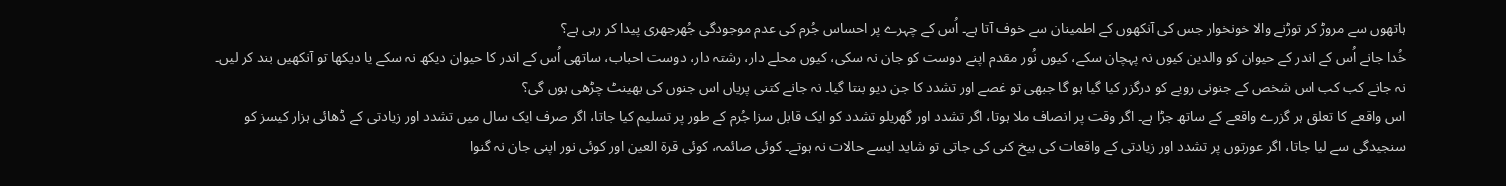ہاتھوں سے مروڑ کر توڑنے والا خونخوار جس کی آنکھوں کے اطمینان سے خوف آتا ہے۔ اُس کے چہرے پر احساس جُرم کی عدم موجودگی جُھرجھری پیدا کر رہی ہے؟
خُدا جانے اُس کے اندر کے حیوان کو والدین کیوں نہ پہچان سکے، کیوں نُور مقدم اپنے دوست کو جان نہ سکی، کیوں محلے دار، رشتہ دار، دوست احباب، ساتھی اُس کے اندر کا حیوان دیکھ نہ سکے یا دیکھا تو آنکھیں بند کر لیں۔
نہ جانے کب کب اس شخص کے جنونی رویے کو درگزر کیا گیا ہو گا جبھی تو غصے اور تشدد کا جن دیو بنتا گیا۔ نہ جانے کتنی پریاں اس جنوں کی بھینٹ چڑھی ہوں گی؟
اس واقعے کا تعلق ہر گزرے واقعے کے ساتھ جڑا ہے۔ اگر وقت پر انصاف ملا ہوتا، اگر تشدد اور گھریلو تشدد کو ایک قابل سزا جُرم کے طور پر تسلیم کیا جاتا، اگر صرف ایک سال میں تشدد اور زیادتی کے ڈھائی ہزار کیسز کو سنجیدگی سے لیا جاتا، اگر عورتوں پر تشدد اور زیادتی کے واقعات کی بیخ کنی کی جاتی تو شاید ایسے حالات نہ ہوتے۔ کوئی صائمہ، کوئی قرۃ العین اور کوئی نور اپنی جان نہ گنوا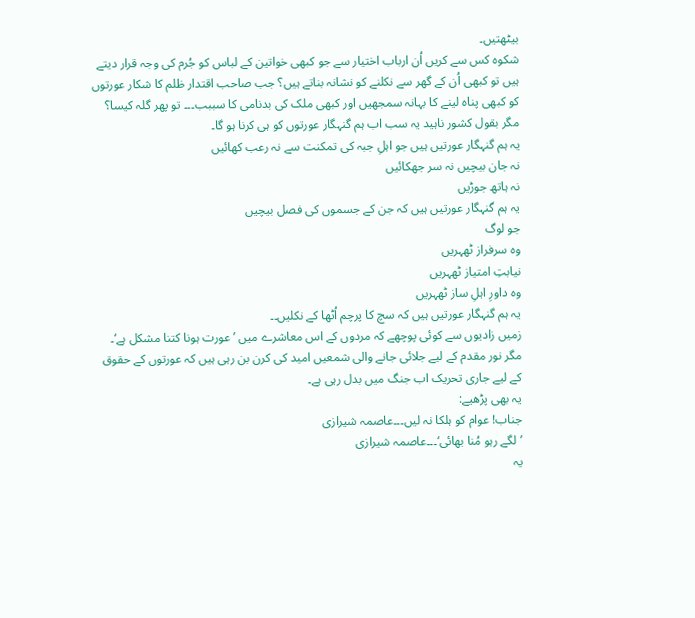بیٹھتیں۔
شکوہ کس سے کریں اُن ارباب اختیار سے جو کبھی خواتین کے لباس کو جُرم کی وجہ قرار دیتے ہیں تو کبھی اُن کے گھر سے نکلنے کو نشانہ بناتے ہیں؟ جب صاحب اقتدار ظلم کا شکار عورتوں کو کبھی پناہ لینے کا بہانہ سمجھیں اور کبھی ملک کی بدنامی کا سببب۔۔۔ تو پھر گلہ کیسا؟
مگر بقول کشور ناہید یہ سب اب ہم گنہگار عورتوں کو ہی کرنا ہو گا۔
یہ ہم گنہگار عورتیں ہیں جو اہلِ جبہ کی تمکنت سے نہ رعب کھائیں
نہ جان بیچیں نہ سر جھکائیں
نہ ہاتھ جوڑیں
یہ ہم گنہگار عورتیں ہیں کہ جن کے جسموں کی فصل بیچیں
جو لوگ
وہ سرفراز ٹھہریں
نیابتِ امتیاز ٹھہریں
وہ داورِ اہلِ ساز ٹھہریں
یہ ہم گنہگار عورتیں ہیں کہ سچ کا پرچم اُٹھا کے نکلیں۔۔
زمیں زادیوں سے کوئی پوچھے کہ مردوں کے اس معاشرے میں ’عورت ہونا کتنا مشکل ہے‘۔ مگر نور مقدم کے لیے جلائی جانے والی شمعیں امید کی کرن بن رہی ہیں کہ عورتوں کے حقوق کے لیے جاری تحریک اب جنگ میں بدل رہی ہے۔
یہ بھی پڑھیے:
جناب! عوام کو ہلکا نہ لیں۔۔۔عاصمہ شیرازی
’لگے رہو مُنا بھائی‘۔۔۔عاصمہ شیرازی
یہ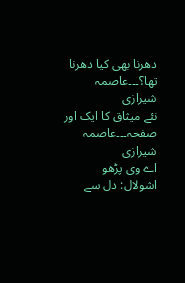دھرنا بھی کیا دھرنا تھا؟۔۔۔عاصمہ شیرازی
نئے میثاق کا ایک اور صفحہ۔۔۔عاصمہ شیرازی
اے وی پڑھو
اشولال: دل سے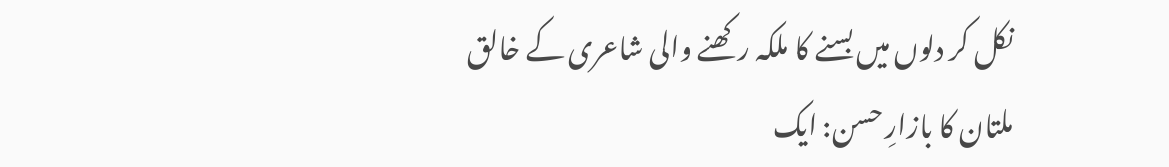نکل کر دلوں میں بسنے کا ملکہ رکھنے والی شاعری کے خالق
ملتان کا بازارِ حسن: ایک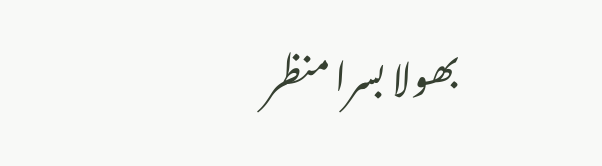بھولا بسرا منظر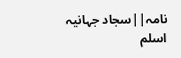نامہ||سجاد جہانیہ
اسلم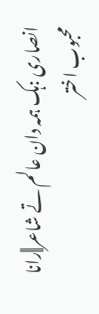انصاری :ہک ہمہ دان عالم تے شاعر||رانا محبوب اختر